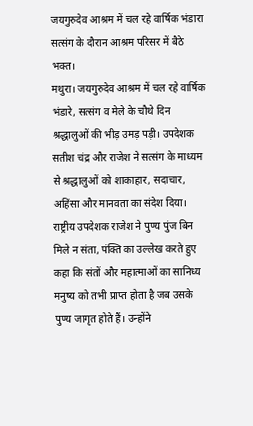जयगुरुदेव आश्रम में चल रहे वार्षिक भंडारा सत्संग के दौरान आश्रम परिसर में बैठे भक्त।
मथुरा। जयगुरुदेव आश्रम में चल रहे वार्षिक भंडारे, सत्संग व मेले के चौथे दिन श्रद्धालुओं की भीड़ उमड़ पड़ी। उपदेशक सतीश चंद्र और राजेश ने सत्संग के माध्यम से श्रद्धालुओं को शाकाहार, सदाचार, अहिंसा और मानवता का संदेश दिया।
राष्ट्रीय उपदेशक राजेश ने पुण्य पुंज बिन मिले न संता, पंक्ति का उल्लेख करते हुए कहा कि संतों और महात्माओं का सानिध्य मनुष्य को तभी प्राप्त होता है जब उसके पुण्य जागृत होते हैं। उन्होंने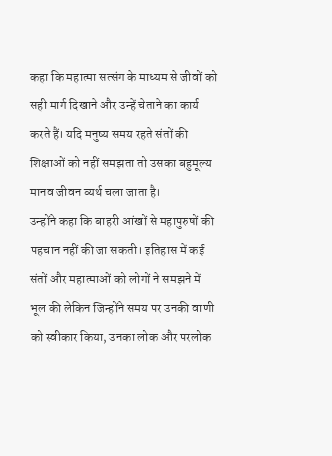कहा कि महात्मा सत्संग के माध्यम से जीवों को सही मार्ग दिखाने और उन्हें चेताने का कार्य करते हैं। यदि मनुष्य समय रहते संतों की शिक्षाओं को नहीं समझता तो उसका बहुमूल्य मानव जीवन व्यर्थ चला जाता है।
उन्होंने कहा कि बाहरी आंखों से महापुरुषों की पहचान नहीं की जा सकती। इतिहास में कई संतों और महात्माओं को लोगों ने समझने में भूल की लेकिन जिन्होंने समय पर उनकी वाणी को स्वीकार किया, उनका लोक और परलोक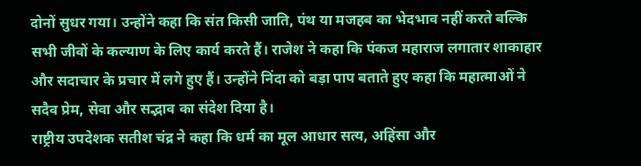दोनों सुधर गया। उन्होंने कहा कि संत किसी जाति, पंथ या मजहब का भेदभाव नहीं करते बल्कि सभी जीवों के कल्याण के लिए कार्य करते हैं। राजेश ने कहा कि पंकज महाराज लगातार शाकाहार और सदाचार के प्रचार में लगे हुए हैं। उन्होंने निंदा को बड़ा पाप बताते हुए कहा कि महात्माओं ने सदैव प्रेम, सेवा और सद्भाव का संदेश दिया है।
राष्ट्रीय उपदेशक सतीश चंद्र ने कहा कि धर्म का मूल आधार सत्य, अहिंसा और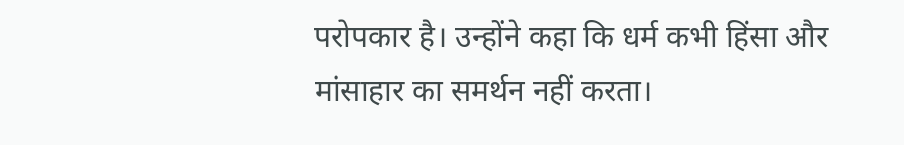परोपकार है। उन्होंने कहा कि धर्म कभी हिंसा और मांसाहार का समर्थन नहीं करता।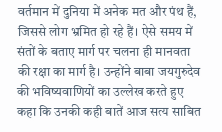वर्तमान में दुनिया में अनेक मत और पंथ हैं, जिससे लोग भ्रमित हो रहे हैं। ऐसे समय में संतों के बताए मार्ग पर चलना ही मानवता की रक्षा का मार्ग है। उन्होंने बाबा जयगुरुदेव की भविष्यवाणियों का उल्लेख करते हुए कहा कि उनकी कही बातें आज सत्य साबित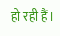हो रही हैं।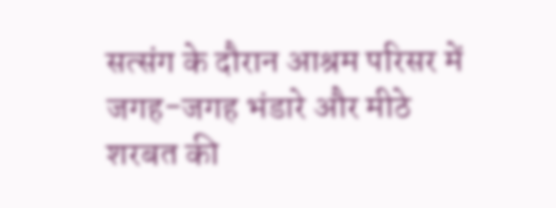सत्संग के दौरान आश्रम परिसर में जगह-जगह भंडारे और मीठे शरबत की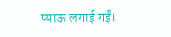प्याऊ लगाई गईं।